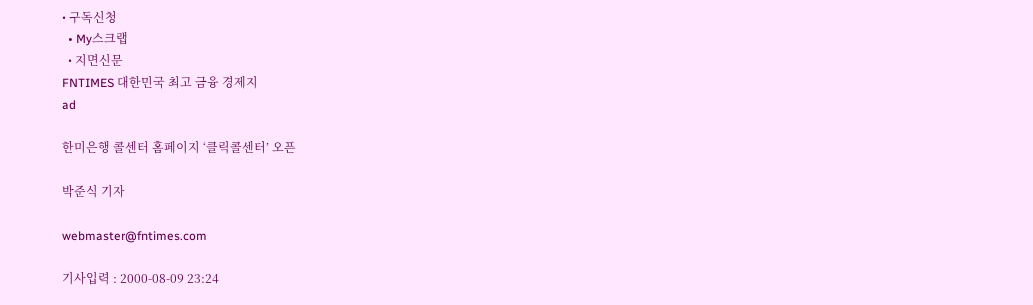• 구독신청
  • My스크랩
  • 지면신문
FNTIMES 대한민국 최고 금융 경제지
ad

한미은행 콜센터 홈페이지 ‘클릭콜센터’ 오픈

박준식 기자

webmaster@fntimes.com

기사입력 : 2000-08-09 23:24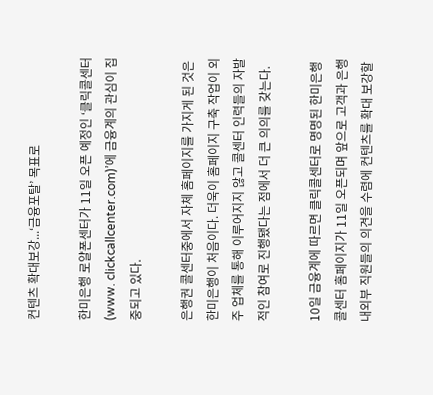컨텐츠 확대보강...‘금융포탈’ 목표로

한미은행 로얄폰센터가 11일 오픈 예정인 ‘클릭콜센터(www. clickcallcenter.com)’에 금융계의 관심이 집중되고 있다.

은행권 콜센터중에서 자체 홈페이지를 가지게 된 것은 한미은행이 처음이다. 더욱이 홈페이지 구축 작업이 외주 업체를 통해 이루어지지 않고 콜센터 인력들의 자발적인 참여로 진행됐다는 점에서 더 큰 의의를 갖는다.

10일 금융계에 따르면 클릭콜센터로 명명된 한미은행 콜센터 홈페이지가 11일 오픈되며 앞으로 고객과 은행 내외부 직원들의 의견을 수렴에 컨텐츠를 확대 보강할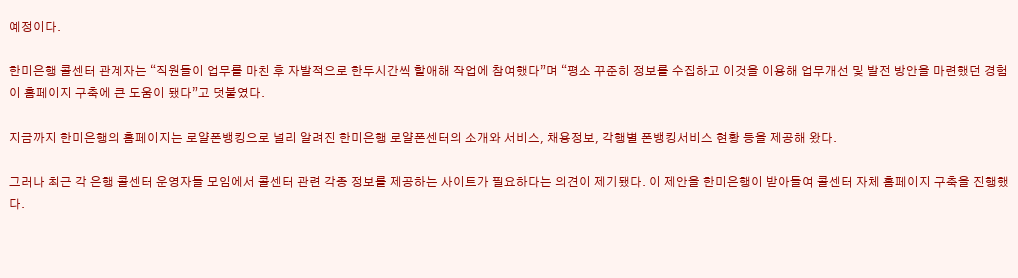예정이다.

한미은행 콜센터 관계자는 “직원들이 업무를 마친 후 자발적으로 한두시간씩 할애해 작업에 참여했다”며 “평소 꾸준히 정보를 수집하고 이것을 이용해 업무개선 및 발전 방안을 마련했던 경험이 홈페이지 구축에 큰 도움이 됐다”고 덧붙였다.

지금까지 한미은행의 홈페이지는 로얄폰뱅킹으로 널리 알려진 한미은행 로얄폰센터의 소개와 서비스, 채용정보, 각행별 폰뱅킹서비스 현황 등을 제공해 왔다.

그러나 최근 각 은행 콜센터 운영자들 모임에서 콜센터 관련 각종 정보를 제공하는 사이트가 필요하다는 의견이 제기됐다. 이 제안을 한미은행이 받아들여 콜센터 자체 홈페이지 구축을 진행했다.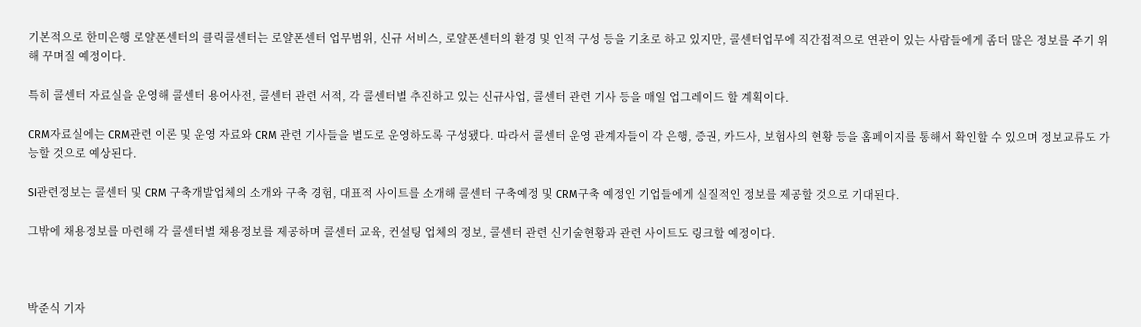기본적으로 한미은행 로얄폰센터의 클릭콜센터는 로얄폰센터 업무범위, 신규 서비스, 로얄폰센터의 환경 및 인적 구성 등을 기초로 하고 있지만, 콜센터업무에 직간접적으로 연관이 있는 사람들에게 좀더 많은 정보를 주기 위해 꾸며질 예정이다.

특히 콜센터 자료실을 운영해 콜센터 용어사전, 콜센터 관련 서적, 각 콜센터별 추진하고 있는 신규사업, 콜센터 관련 기사 등을 매일 업그레이드 할 계획이다.

CRM자료실에는 CRM관련 이론 및 운영 자료와 CRM 관련 기사들을 별도로 운영하도록 구성됐다. 따라서 콜센터 운영 관계자들이 각 은행, 증권, 카드사, 보험사의 현황 등을 홈페이지를 통해서 확인할 수 있으며 정보교류도 가능할 것으로 예상된다.

SI관련정보는 콜센터 및 CRM 구축개발업체의 소개와 구축 경험, 대표적 사이트를 소개해 콜센터 구축예정 및 CRM구축 예정인 기업들에게 실질적인 정보를 제공할 것으로 기대된다.

그밖에 채용정보를 마련해 각 콜센터별 채용정보를 제공하며 콜센터 교육, 컨설팅 업체의 정보, 콜센터 관련 신기술현황과 관련 사이트도 링크할 예정이다.



박준식 기자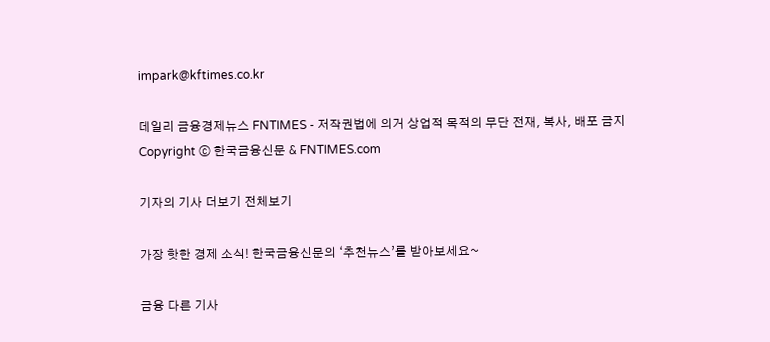impark@kftimes.co.kr

데일리 금융경제뉴스 FNTIMES - 저작권법에 의거 상업적 목적의 무단 전재, 복사, 배포 금지
Copyright ⓒ 한국금융신문 & FNTIMES.com

기자의 기사 더보기 전체보기

가장 핫한 경제 소식! 한국금융신문의 ‘추천뉴스’를 받아보세요~

금융 다른 기사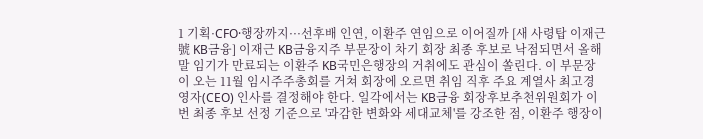1 기획·CFO·행장까지···선후배 인연, 이환주 연임으로 이어질까 [새 사령탑 이재근號 KB금융] 이재근 KB금융지주 부문장이 차기 회장 최종 후보로 낙점되면서 올해 말 임기가 만료되는 이환주 KB국민은행장의 거취에도 관심이 쏠린다. 이 부문장이 오는 11월 임시주주총회를 거쳐 회장에 오르면 취임 직후 주요 계열사 최고경영자(CEO) 인사를 결정해야 한다. 일각에서는 KB금융 회장후보추천위원회가 이번 최종 후보 선정 기준으로 '과감한 변화와 세대교체'를 강조한 점, 이환주 행장이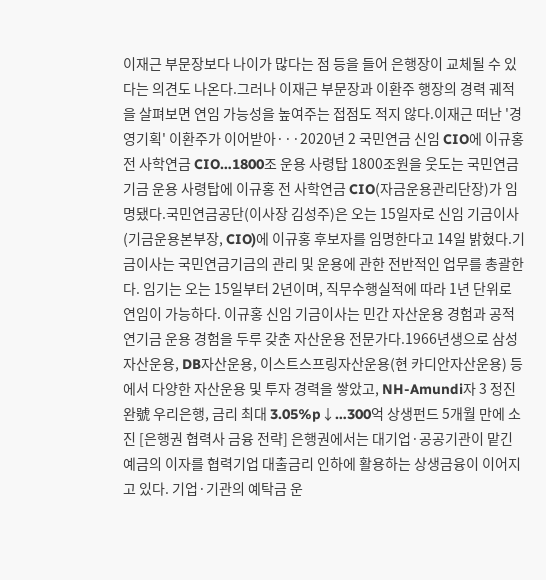이재근 부문장보다 나이가 많다는 점 등을 들어 은행장이 교체될 수 있다는 의견도 나온다.그러나 이재근 부문장과 이환주 행장의 경력 궤적을 살펴보면 연임 가능성을 높여주는 접점도 적지 않다.이재근 떠난 '경영기획' 이환주가 이어받아···2020년 2 국민연금 신임 CIO에 이규홍 전 사학연금 CIO…1800조 운용 사령탑 1800조원을 웃도는 국민연금 기금 운용 사령탑에 이규홍 전 사학연금 CIO(자금운용관리단장)가 임명됐다.국민연금공단(이사장 김성주)은 오는 15일자로 신임 기금이사(기금운용본부장, CIO)에 이규홍 후보자를 임명한다고 14일 밝혔다.기금이사는 국민연금기금의 관리 및 운용에 관한 전반적인 업무를 총괄한다. 임기는 오는 15일부터 2년이며, 직무수행실적에 따라 1년 단위로 연임이 가능하다. 이규홍 신임 기금이사는 민간 자산운용 경험과 공적 연기금 운용 경험을 두루 갖춘 자산운용 전문가다.1966년생으로 삼성자산운용, DB자산운용, 이스트스프링자산운용(현 카디안자산운용) 등에서 다양한 자산운용 및 투자 경력을 쌓았고, NH-Amundi자 3 정진완號 우리은행, 금리 최대 3.05%p↓…300억 상생펀드 5개월 만에 소진 [은행권 협력사 금융 전략] 은행권에서는 대기업·공공기관이 맡긴 예금의 이자를 협력기업 대출금리 인하에 활용하는 상생금융이 이어지고 있다. 기업·기관의 예탁금 운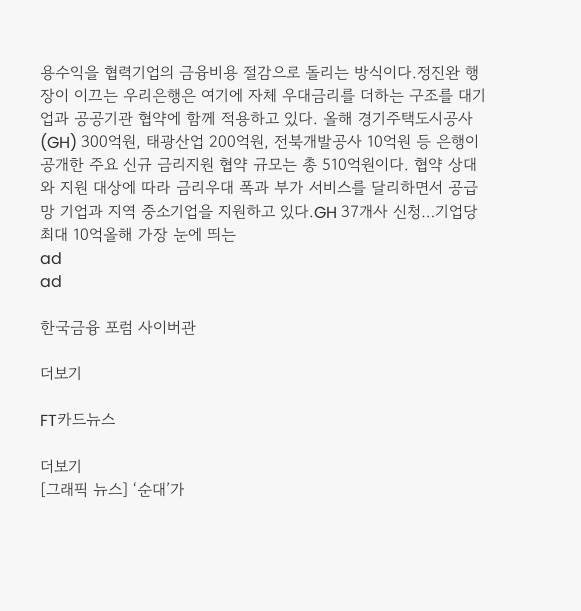용수익을 협력기업의 금융비용 절감으로 돌리는 방식이다.정진완 행장이 이끄는 우리은행은 여기에 자체 우대금리를 더하는 구조를 대기업과 공공기관 협약에 함께 적용하고 있다. 올해 경기주택도시공사(GH) 300억원, 태광산업 200억원, 전북개발공사 10억원 등 은행이 공개한 주요 신규 금리지원 협약 규모는 총 510억원이다. 협약 상대와 지원 대상에 따라 금리우대 폭과 부가 서비스를 달리하면서 공급망 기업과 지역 중소기업을 지원하고 있다.GH 37개사 신청…기업당 최대 10억올해 가장 눈에 띄는
ad
ad

한국금융 포럼 사이버관

더보기

FT카드뉴스

더보기
[그래픽 뉴스] ‘순대’가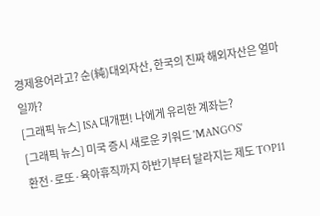경제용어라고? 순(純)대외자산, 한국의 진짜 해외자산은 얼마일까?
[그래픽 뉴스] ISA 대개편! 나에게 유리한 계좌는?
[그래픽 뉴스] 미국 증시 새로운 키워드 'MANGOS'
환전·로또·육아휴직까지 하반기부터 달라지는 제도 TOP11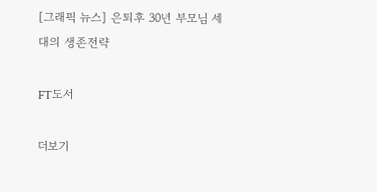[그래픽 뉴스] 은퇴후 30년 부모님 세대의 생존전략

FT도서

더보기